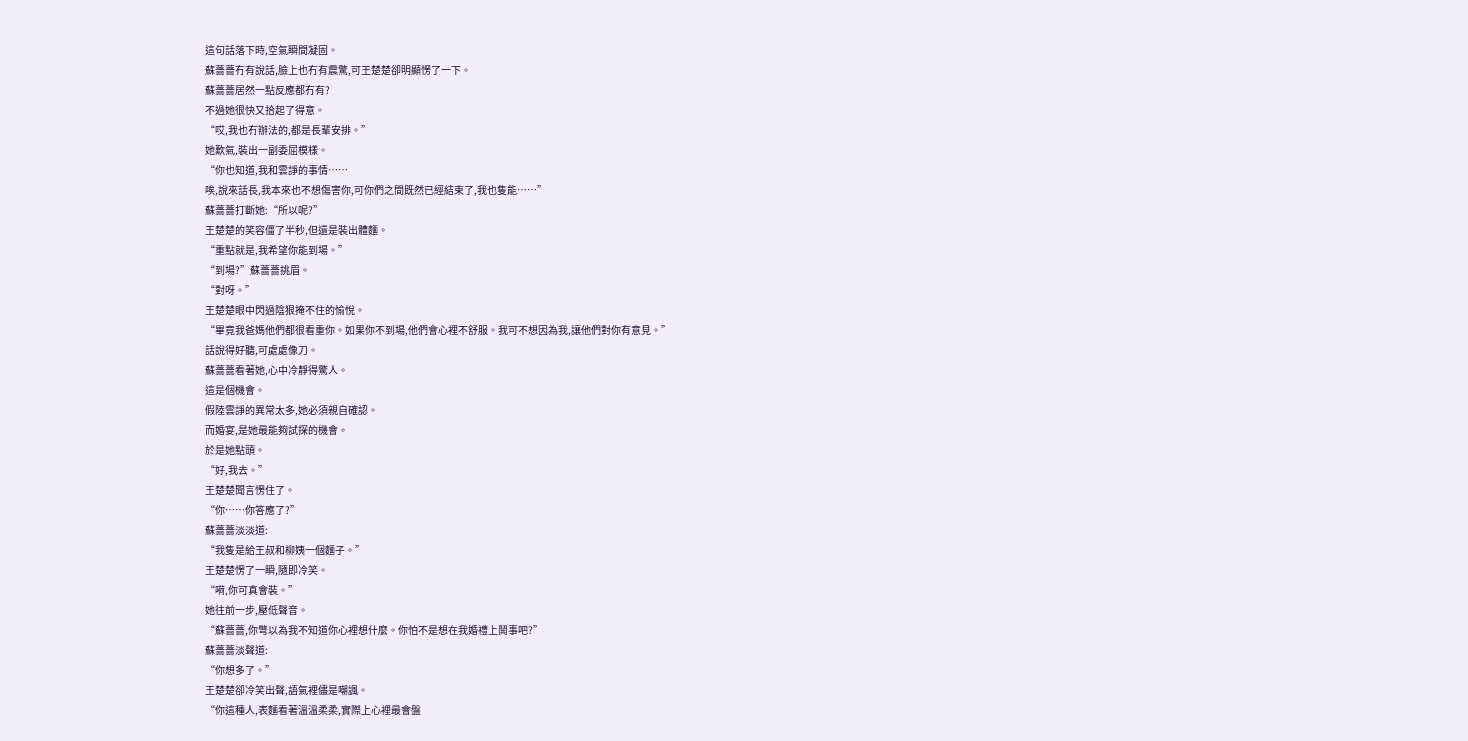這句話落下時,空氣瞬間凝固。
蘇薔薔冇有說話,臉上也冇有震驚,可王楚楚卻明顯愣了一下。
蘇薔薔居然一點反應都冇有?
不過她很快又拾起了得意。
“哎,我也冇辦法的,都是長輩安排。”
她歎氣,裝出一副委屈模樣。
“你也知道,我和雲諍的事情……
唉,說來話長,我本來也不想傷害你,可你們之間既然已經結束了,我也隻能……”
蘇薔薔打斷她:“所以呢?”
王楚楚的笑容僵了半秒,但還是裝出體麵。
“重點就是,我希望你能到場。”
“到場?”蘇薔薔挑眉。
“對呀。”
王楚楚眼中閃過陰狠掩不住的愉悅。
“畢竟我爸媽他們都很看重你。如果你不到場,他們會心裡不舒服。我可不想因為我,讓他們對你有意見。”
話說得好聽,可處處像刀。
蘇薔薔看著她,心中冷靜得驚人。
這是個機會。
假陸雲諍的異常太多,她必須親自確認。
而婚宴,是她最能夠試探的機會。
於是她點頭。
“好,我去。”
王楚楚聞言愣住了。
“你……你答應了?”
蘇薔薔淡淡道:
“我隻是給王叔和柳姨一個麵子。”
王楚楚愣了一瞬,隨即冷笑。
“嗬,你可真會裝。”
她往前一步,壓低聲音。
“蘇薔薔,你彆以為我不知道你心裡想什麼。你怕不是想在我婚禮上鬨事吧?”
蘇薔薔淡聲道:
“你想多了。”
王楚楚卻冷笑出聲,語氣裡儘是嘲諷。
“你這種人,表麵看著溫溫柔柔,實際上心裡最會盤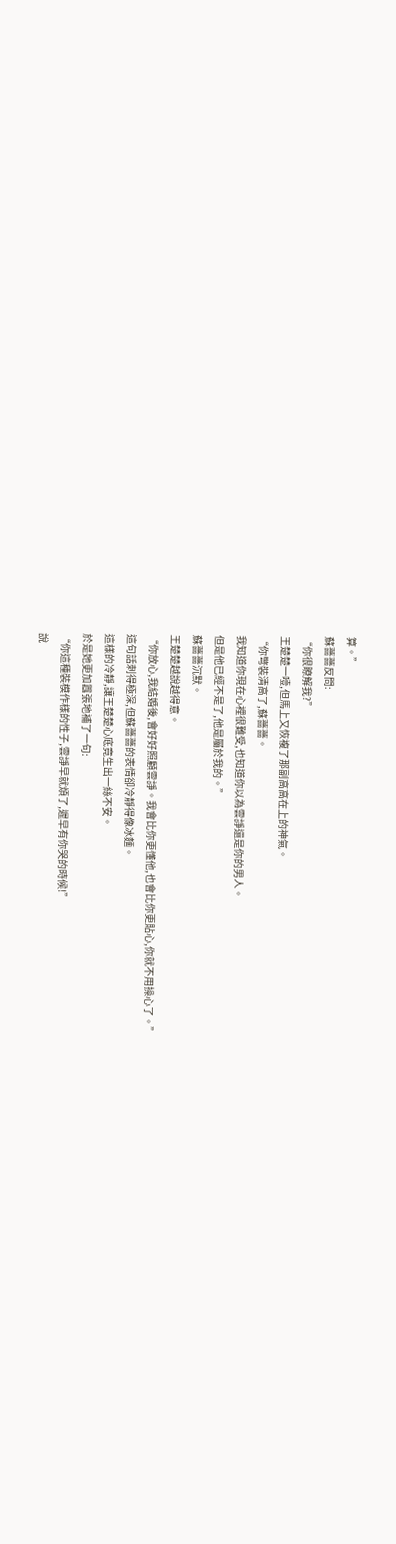算。”
蘇薔薔反問:
“你很瞭解我?”
王楚楚一噎,但馬上又恢複了那副高高在上的神氣。
“你彆裝清高了,蘇薔薔。
我知道你現在心裡很難受,也知道你以為雲諍還是你的男人。
但是他已經不是了,他是屬於我的。”
蘇薔薔沉默。
王楚楚越說越得意。
“你放心,我結婚後,會好好照顧雲諍。我會比你更懂他,也會比你更貼心,你就不用操心了。”
這句話刺得極深,但蘇薔薔的表情卻冷靜得像冰麵。
這樣的冷靜,讓王楚楚心底竟生出一絲不安。
於是她更加囂張地補了一句:
“你這種裝模作樣的性子,雲諍早就煩了,遲早有你哭的時候!”
說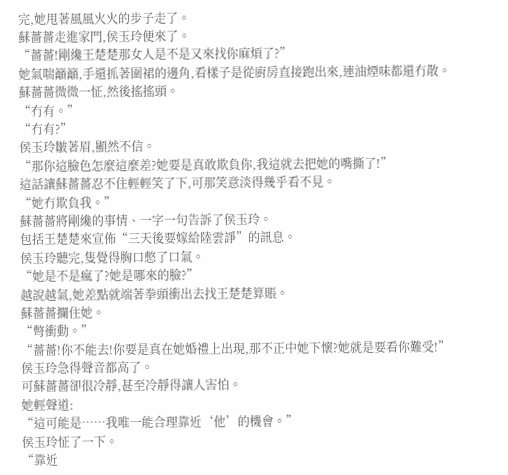完,她甩著風風火火的步子走了。
蘇薔薔走進家門,侯玉玲便來了。
“薔薔!剛纔王楚楚那女人是不是又來找你麻煩了?”
她氣喘籲籲,手還抓著圍裙的邊角,看樣子是從廚房直接跑出來,連油煙味都還冇散。
蘇薔薔微微一怔,然後搖搖頭。
“冇有。”
“冇有?”
侯玉玲皺著眉,顯然不信。
“那你這臉色怎麼這麼差?她要是真敢欺負你,我這就去把她的嘴撕了!”
這話讓蘇薔薔忍不住輕輕笑了下,可那笑意淡得幾乎看不見。
“她冇欺負我。”
蘇薔薔將剛纔的事情、一字一句告訴了侯玉玲。
包括王楚楚來宣佈“三天後要嫁給陸雲諍”的訊息。
侯玉玲聽完,隻覺得胸口憋了口氣。
“她是不是瘋了?她是哪來的臉?”
越說越氣,她差點就端著拳頭衝出去找王楚楚算賬。
蘇薔薔攔住她。
“彆衝動。”
“薔薔!你不能去!你要是真在她婚禮上出現,那不正中她下懷?她就是要看你難受!”
侯玉玲急得聲音都高了。
可蘇薔薔卻很冷靜,甚至冷靜得讓人害怕。
她輕聲道:
“這可能是……我唯一能合理靠近‘他’的機會。”
侯玉玲怔了一下。
“靠近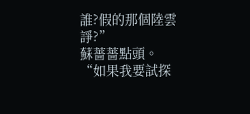誰?假的那個陸雲諍?”
蘇薔薔點頭。
“如果我要試探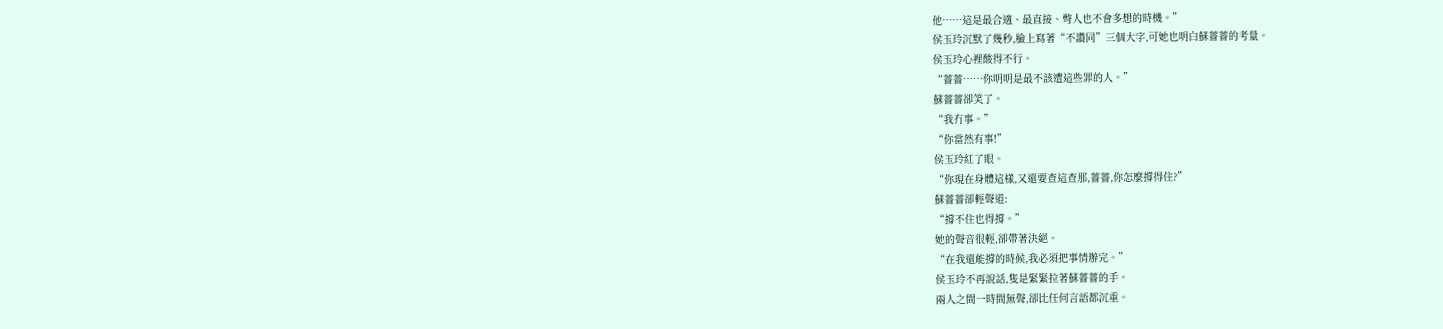他……這是最合適、最直接、彆人也不會多想的時機。”
侯玉玲沉默了幾秒,臉上寫著“不讚同”三個大字,可她也明白蘇薔薔的考量。
侯玉玲心裡酸得不行。
“薔薔……你明明是最不該遭這些罪的人。”
蘇薔薔卻笑了。
“我冇事。”
“你當然有事!”
侯玉玲紅了眼。
“你現在身體這樣,又還要查這查那,薔薔,你怎麼撐得住?”
蘇薔薔卻輕聲道:
“撐不住也得撐。”
她的聲音很輕,卻帶著決絕。
“在我還能撐的時候,我必須把事情辦完。”
侯玉玲不再說話,隻是緊緊拉著蘇薔薔的手。
兩人之間一時間無聲,卻比任何言語都沉重。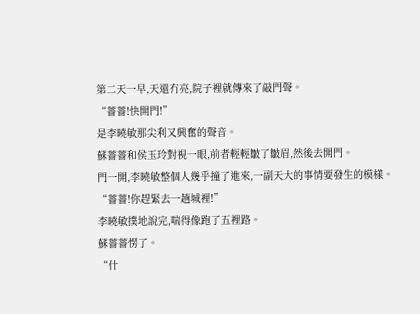第二天一早,天還冇亮,院子裡就傳來了敲門聲。
“薔薔!快開門!”
是李曉敏那尖利又興奮的聲音。
蘇薔薔和侯玉玲對視一眼,前者輕輕皺了皺眉,然後去開門。
門一開,李曉敏整個人幾乎撞了進來,一副天大的事情要發生的模樣。
“薔薔!你趕緊去一趟城裡!”
李曉敏撲地說完,喘得像跑了五裡路。
蘇薔薔愣了。
“什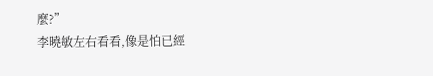麼?”
李曉敏左右看看,像是怕已經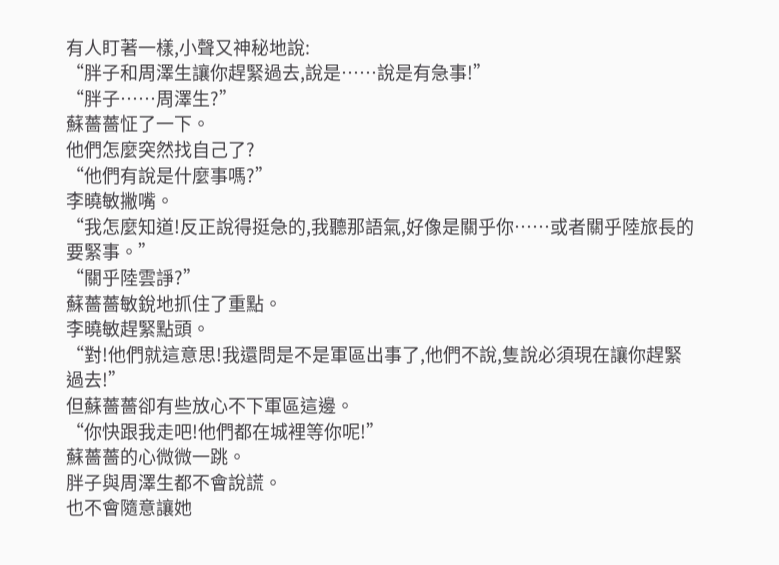有人盯著一樣,小聲又神秘地說:
“胖子和周澤生讓你趕緊過去,說是……說是有急事!”
“胖子……周澤生?”
蘇薔薔怔了一下。
他們怎麼突然找自己了?
“他們有說是什麼事嗎?”
李曉敏撇嘴。
“我怎麼知道!反正說得挺急的,我聽那語氣,好像是關乎你……或者關乎陸旅長的要緊事。”
“關乎陸雲諍?”
蘇薔薔敏銳地抓住了重點。
李曉敏趕緊點頭。
“對!他們就這意思!我還問是不是軍區出事了,他們不說,隻說必須現在讓你趕緊過去!”
但蘇薔薔卻有些放心不下軍區這邊。
“你快跟我走吧!他們都在城裡等你呢!”
蘇薔薔的心微微一跳。
胖子與周澤生都不會說謊。
也不會隨意讓她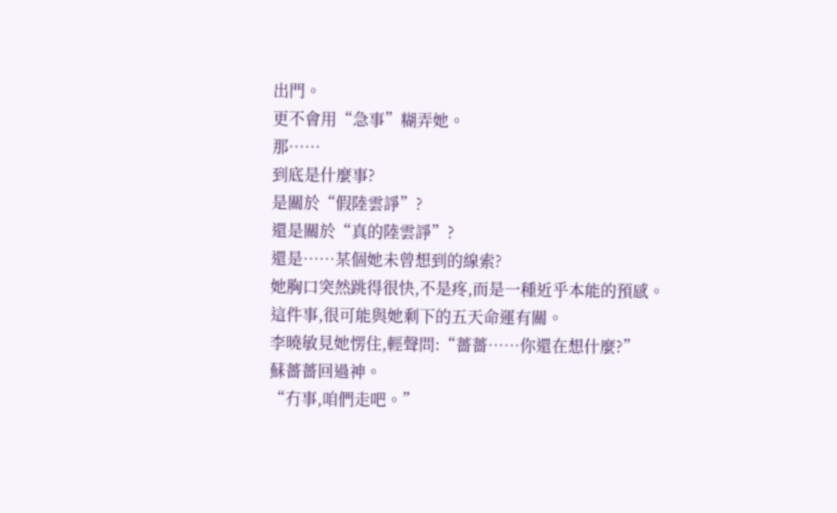出門。
更不會用“急事”糊弄她。
那……
到底是什麼事?
是關於“假陸雲諍”?
還是關於“真的陸雲諍”?
還是……某個她未曾想到的線索?
她胸口突然跳得很快,不是疼,而是一種近乎本能的預感。
這件事,很可能與她剩下的五天命運有關。
李曉敏見她愣住,輕聲問:“薔薔……你還在想什麼?”
蘇薔薔回過神。
“冇事,咱們走吧。”